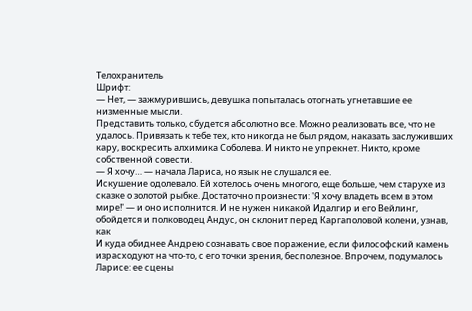Телохранитель
Шрифт:
— Нет, — зажмурившись, девушка попыталась отогнать угнетавшие ее низменные мысли.
Представить только, сбудется абсолютно все. Можно реализовать все, что не удалось. Привязать к тебе тех, кто никогда не был рядом, наказать заслуживших кару, воскресить алхимика Соболева. И никто не упрекнет. Никто, кроме собственной совести.
— Я хочу… — начала Лариса, но язык не слушался ее.
Искушение одолевало. Ей хотелось очень многого, еще больше, чем старухе из сказке о золотой рыбке. Достаточно произнести: 'Я хочу владеть всем в этом мире!' — и оно исполнится. И не нужен никакой Идалгир и его Вейлинг, обойдется и полководец Андус, он склонит перед Каргаполовой колени, узнав, как
И куда обиднее Андрею сознавать свое поражение, если философский камень израсходуют на что-то, с его точки зрения, бесполезное. Впрочем, подумалось Ларисе: ее сцены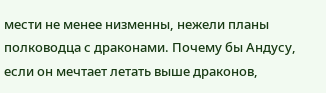мести не менее низменны, нежели планы полководца с драконами. Почему бы Андусу, если он мечтает летать выше драконов,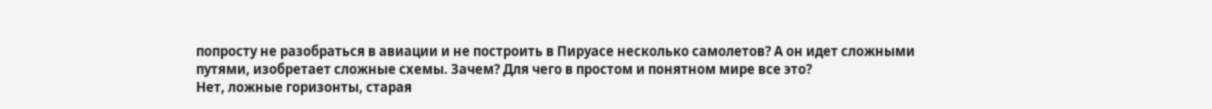попросту не разобраться в авиации и не построить в Пируасе несколько самолетов? А он идет сложными путями, изобретает сложные схемы. Зачем? Для чего в простом и понятном мире все это?
Нет, ложные горизонты, старая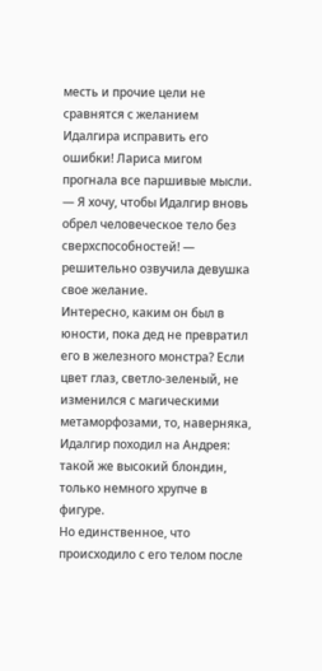месть и прочие цели не сравнятся с желанием Идалгира исправить его ошибки! Лариса мигом прогнала все паршивые мысли.
— Я хочу, чтобы Идалгир вновь обрел человеческое тело без сверхспособностей! — решительно озвучила девушка свое желание.
Интересно, каким он был в юности, пока дед не превратил его в железного монстра? Если цвет глаз, светло-зеленый, не изменился с магическими метаморфозами, то, наверняка, Идалгир походил на Андрея: такой же высокий блондин, только немного хрупче в фигуре.
Но единственное, что происходило с его телом после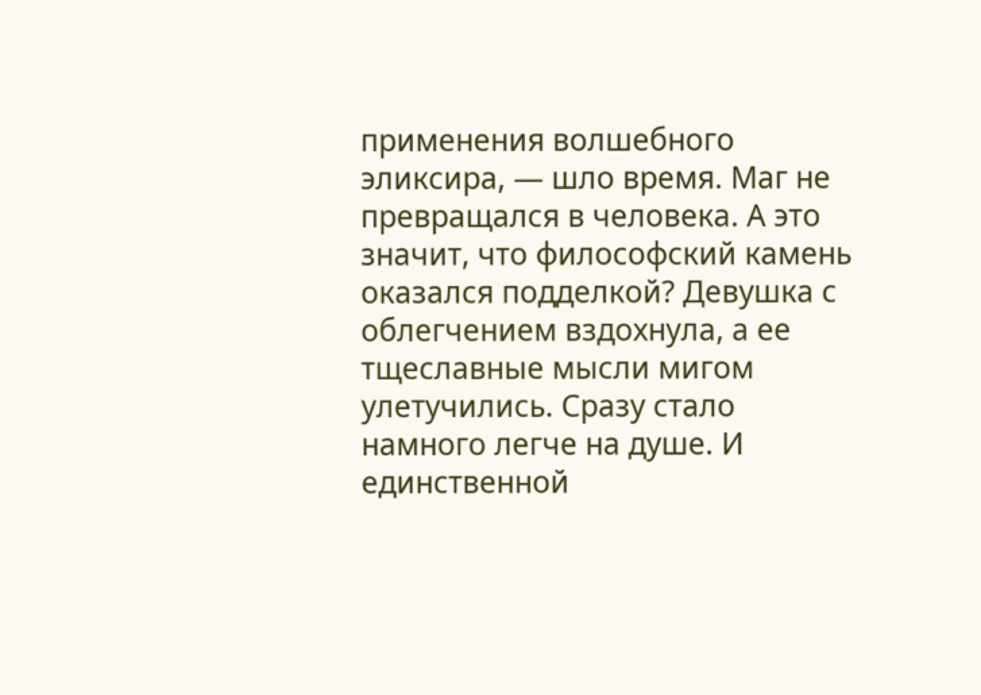применения волшебного эликсира, — шло время. Маг не превращался в человека. А это значит, что философский камень оказался подделкой? Девушка с облегчением вздохнула, а ее тщеславные мысли мигом улетучились. Сразу стало намного легче на душе. И единственной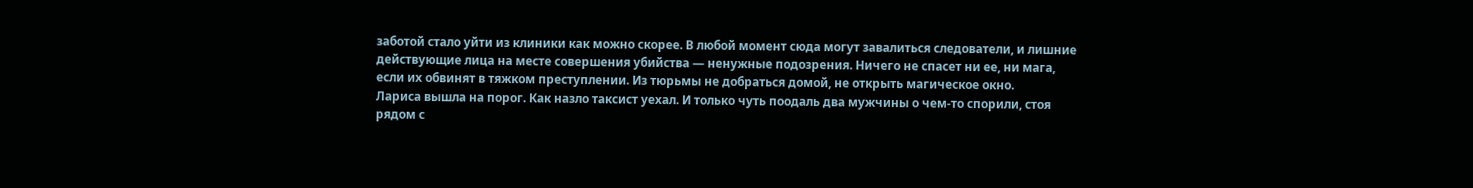заботой стало уйти из клиники как можно скорее. В любой момент сюда могут завалиться следователи, и лишние действующие лица на месте совершения убийства — ненужные подозрения. Ничего не спасет ни ее, ни мага, если их обвинят в тяжком преступлении. Из тюрьмы не добраться домой, не открыть магическое окно.
Лариса вышла на порог. Как назло таксист уехал. И только чуть поодаль два мужчины о чем-то спорили, стоя рядом с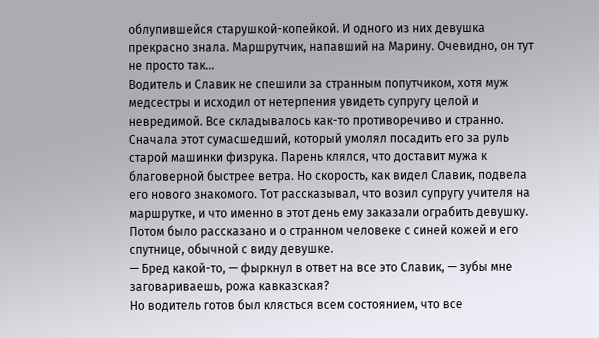облупившейся старушкой-копейкой. И одного из них девушка прекрасно знала. Маршрутчик, напавший на Марину. Очевидно, он тут не просто так…
Водитель и Славик не спешили за странным попутчиком, хотя муж медсестры и исходил от нетерпения увидеть супругу целой и невредимой. Все складывалось как-то противоречиво и странно. Сначала этот сумасшедший, который умолял посадить его за руль старой машинки физрука. Парень клялся, что доставит мужа к благоверной быстрее ветра. Но скорость, как видел Славик, подвела его нового знакомого. Тот рассказывал, что возил супругу учителя на маршрутке, и что именно в этот день ему заказали ограбить девушку. Потом было рассказано и о странном человеке с синей кожей и его спутнице, обычной с виду девушке.
— Бред какой-то, — фыркнул в ответ на все это Славик, — зубы мне заговариваешь, рожа кавказская?
Но водитель готов был клясться всем состоянием, что все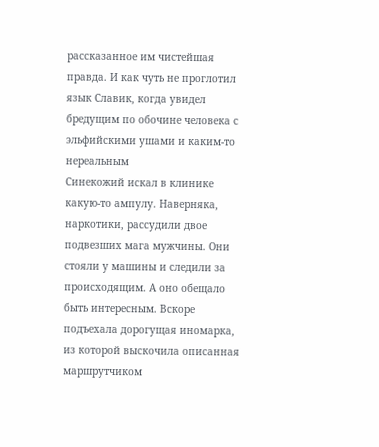рассказанное им чистейшая правда. И как чуть не проглотил язык Славик, когда увидел бредущим по обочине человека с эльфийскими ушами и каким-то нереальным
Синекожий искал в клинике какую-то ампулу. Наверняка, наркотики, рассудили двое подвезших мага мужчины. Они стояли у машины и следили за происходящим. А оно обещало быть интересным. Вскоре подъехала дорогущая иномарка, из которой выскочила описанная маршрутчиком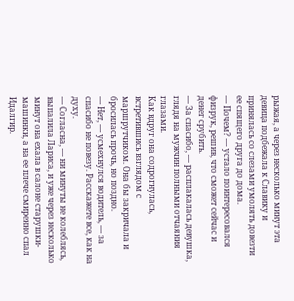рыжая, а через несколько минут эта девица подбежала к Славику и принялась со слезами умолять довезти ее спящего друга до дома.
— Почем? — устало поинтересовался физрук, решив, что сможет сейчас и денег срубить.
— За спасибо, — расплакалась девушка, глядя на мужчин полными отчаяния глазами.
Как вдруг она содрогнулась, встретившись взглядом с маршрутчиком. Она бы закричала и бросилась прочь, но поздно.
— Нет, — усмехнулся водитель, — за спасибо не повезу. Расскажете все, как на духу.
— Согласна, — ни минуты не колеблясь, выпалила Лариса, и уже через несколько минут она ехала в салоне старушки-машинки, а на ее плече смиренно спал Идалгир.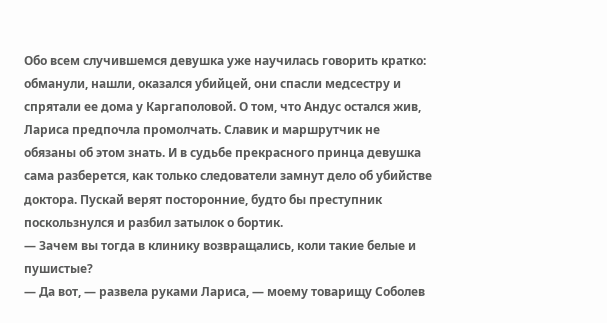Обо всем случившемся девушка уже научилась говорить кратко: обманули, нашли, оказался убийцей, они спасли медсестру и спрятали ее дома у Каргаполовой. О том, что Андус остался жив, Лариса предпочла промолчать. Славик и маршрутчик не обязаны об этом знать. И в судьбе прекрасного принца девушка сама разберется, как только следователи замнут дело об убийстве доктора. Пускай верят посторонние, будто бы преступник поскользнулся и разбил затылок о бортик.
— Зачем вы тогда в клинику возвращались, коли такие белые и пушистые?
— Да вот, — развела руками Лариса, — моему товарищу Соболев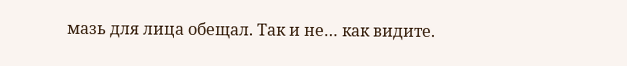мазь для лица обещал. Так и не… как видите.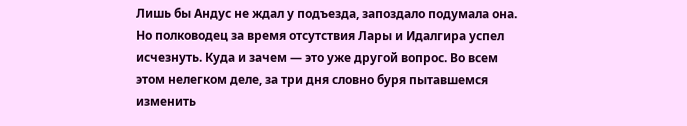Лишь бы Андус не ждал у подъезда, запоздало подумала она. Но полководец за время отсутствия Лары и Идалгира успел исчезнуть. Куда и зачем — это уже другой вопрос. Во всем этом нелегком деле, за три дня словно буря пытавшемся изменить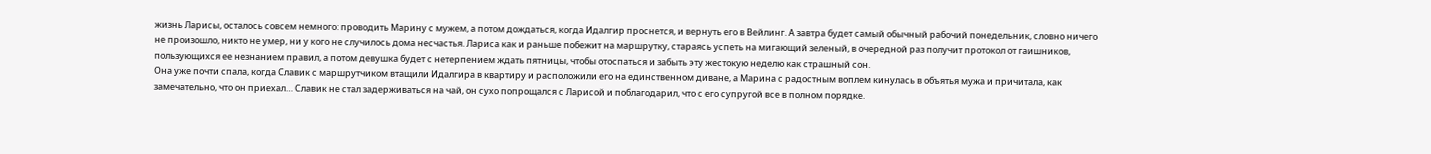жизнь Ларисы, осталось совсем немного: проводить Марину с мужем, а потом дождаться, когда Идалгир проснется, и вернуть его в Вейлинг. А завтра будет самый обычный рабочий понедельник, словно ничего не произошло, никто не умер, ни у кого не случилось дома несчастья. Лариса как и раньше побежит на маршрутку, стараясь успеть на мигающий зеленый, в очередной раз получит протокол от гаишников, пользующихся ее незнанием правил, а потом девушка будет с нетерпением ждать пятницы, чтобы отоспаться и забыть эту жестокую неделю как страшный сон.
Она уже почти спала, когда Славик с маршрутчиком втащили Идалгира в квартиру и расположили его на единственном диване, а Марина с радостным воплем кинулась в объятья мужа и причитала, как замечательно, что он приехал… Славик не стал задерживаться на чай, он сухо попрощался с Ларисой и поблагодарил, что с его супругой все в полном порядке.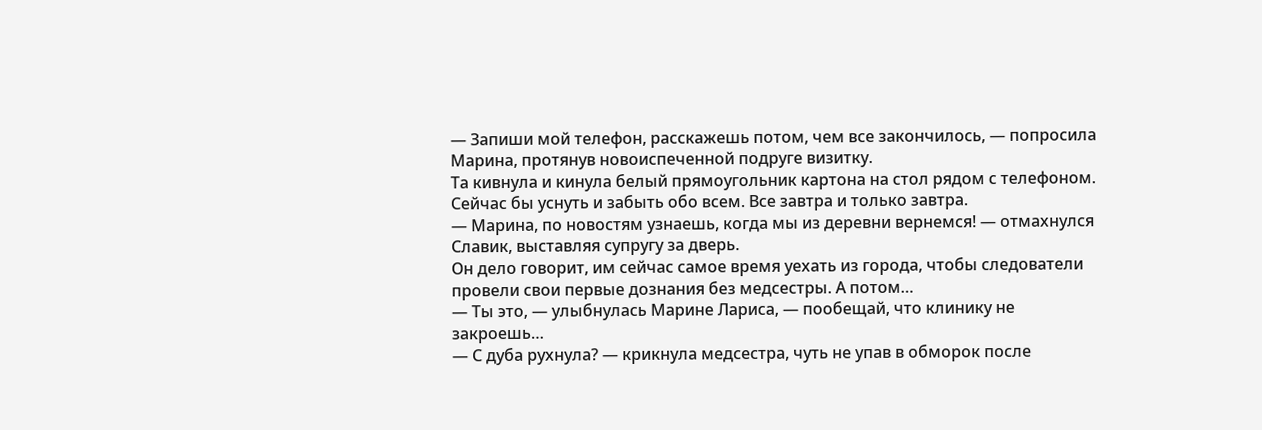— Запиши мой телефон, расскажешь потом, чем все закончилось, — попросила Марина, протянув новоиспеченной подруге визитку.
Та кивнула и кинула белый прямоугольник картона на стол рядом с телефоном. Сейчас бы уснуть и забыть обо всем. Все завтра и только завтра.
— Марина, по новостям узнаешь, когда мы из деревни вернемся! — отмахнулся Славик, выставляя супругу за дверь.
Он дело говорит, им сейчас самое время уехать из города, чтобы следователи провели свои первые дознания без медсестры. А потом…
— Ты это, — улыбнулась Марине Лариса, — пообещай, что клинику не закроешь…
— С дуба рухнула? — крикнула медсестра, чуть не упав в обморок после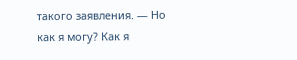такого заявления. — Но как я могу? Как я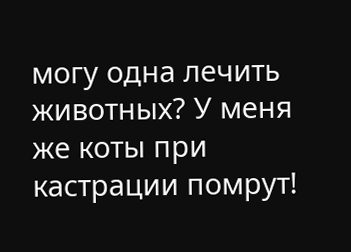могу одна лечить животных? У меня же коты при кастрации помрут!